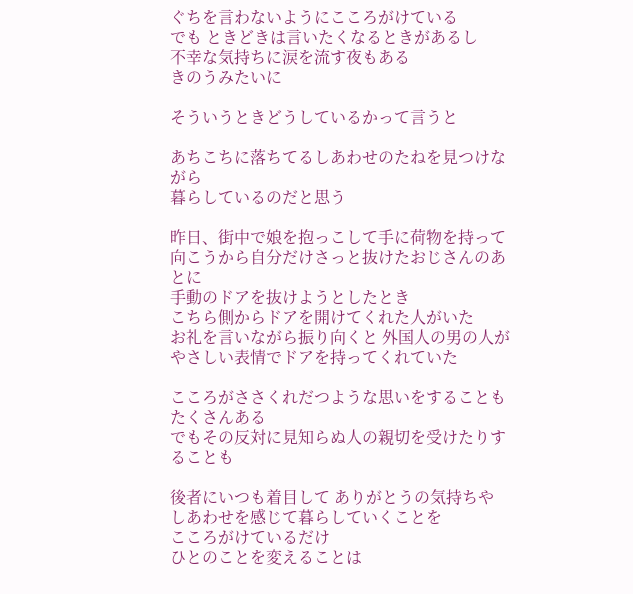ぐちを言わないようにこころがけている
でも ときどきは言いたくなるときがあるし
不幸な気持ちに涙を流す夜もある
きのうみたいに

そういうときどうしているかって言うと

あちこちに落ちてるしあわせのたねを見つけながら
暮らしているのだと思う

昨日、街中で娘を抱っこして手に荷物を持って
向こうから自分だけさっと抜けたおじさんのあとに
手動のドアを抜けようとしたとき
こちら側からドアを開けてくれた人がいた
お礼を言いながら振り向くと 外国人の男の人が
やさしい表情でドアを持ってくれていた

こころがささくれだつような思いをすることも
たくさんある
でもその反対に見知らぬ人の親切を受けたりすることも

後者にいつも着目して ありがとうの気持ちや
しあわせを感じて暮らしていくことを
こころがけているだけ
ひとのことを変えることは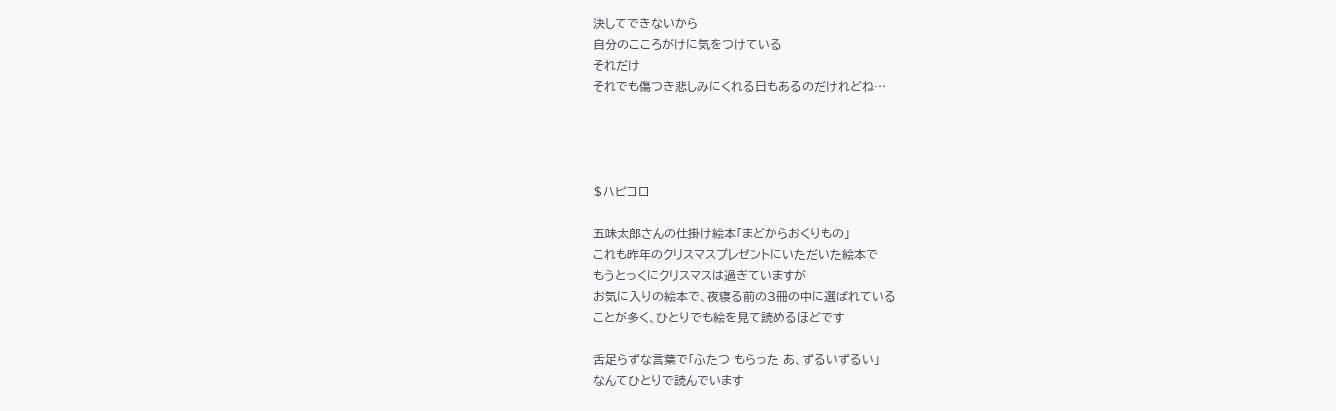決してできないから
自分のこころがけに気をつけている
それだけ
それでも傷つき悲しみにくれる日もあるのだけれどね…




$ハピコロ

五味太郎さんの仕掛け絵本「まどからおくりもの」
これも昨年のクリスマスプレゼントにいただいた絵本で
もうとっくにクリスマスは過ぎていますが
お気に入りの絵本で、夜寝る前の3冊の中に選ばれている
ことが多く、ひとりでも絵を見て読めるほどです

舌足らずな言葉で「ふたつ もらった あ、ずるいずるい」
なんてひとりで読んでいます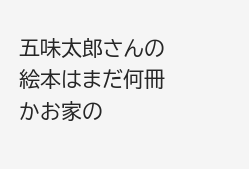五味太郎さんの絵本はまだ何冊かお家の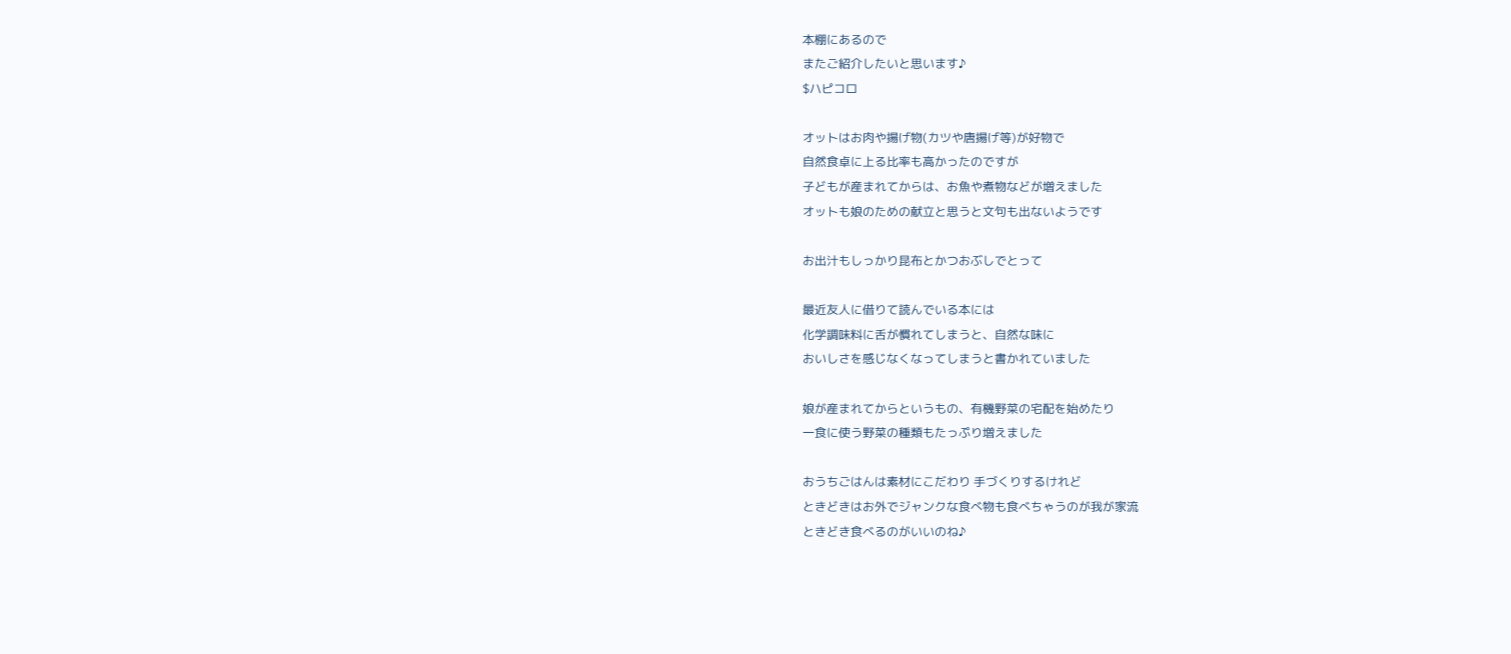本棚にあるので
またご紹介したいと思います♪
$ハピコロ

オットはお肉や揚げ物(カツや唐揚げ等)が好物で
自然食卓に上る比率も高かったのですが
子どもが産まれてからは、お魚や煮物などが増えました
オットも娘のための献立と思うと文句も出ないようです

お出汁もしっかり昆布とかつおぶしでとって

最近友人に借りて読んでいる本には
化学調味料に舌が慣れてしまうと、自然な味に
おいしさを感じなくなってしまうと書かれていました

娘が産まれてからというもの、有機野菜の宅配を始めたり
一食に使う野菜の種類もたっぷり増えました

おうちごはんは素材にこだわり 手づくりするけれど
ときどきはお外でジャンクな食べ物も食べちゃうのが我が家流
ときどき食べるのがいいのね♪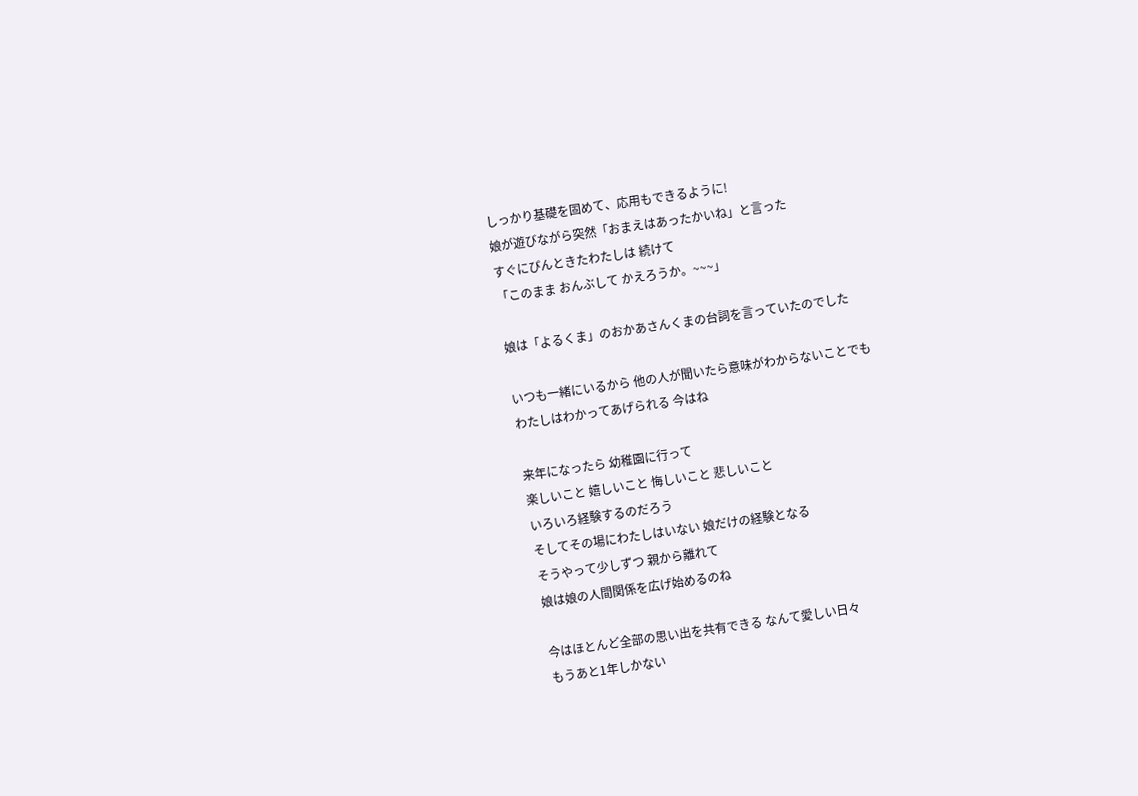しっかり基礎を固めて、応用もできるように!
娘が遊びながら突然「おまえはあったかいね」と言った
すぐにぴんときたわたしは 続けて
「このまま おんぶして かえろうか。~~~」

娘は「よるくま」のおかあさんくまの台詞を言っていたのでした

いつも一緒にいるから 他の人が聞いたら意味がわからないことでも
わたしはわかってあげられる 今はね

来年になったら 幼稚園に行って
楽しいこと 嬉しいこと 悔しいこと 悲しいこと
いろいろ経験するのだろう
そしてその場にわたしはいない 娘だけの経験となる
そうやって少しずつ 親から離れて
娘は娘の人間関係を広げ始めるのね

今はほとんど全部の思い出を共有できる なんて愛しい日々
もうあと1年しかない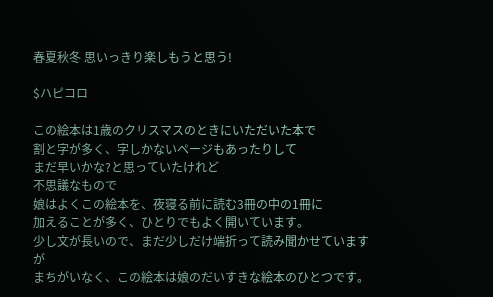春夏秋冬 思いっきり楽しもうと思う!

$ハピコロ

この絵本は1歳のクリスマスのときにいただいた本で
割と字が多く、字しかないページもあったりして
まだ早いかな?と思っていたけれど
不思議なもので
娘はよくこの絵本を、夜寝る前に読む3冊の中の1冊に
加えることが多く、ひとりでもよく開いています。
少し文が長いので、まだ少しだけ端折って読み聞かせていますが
まちがいなく、この絵本は娘のだいすきな絵本のひとつです。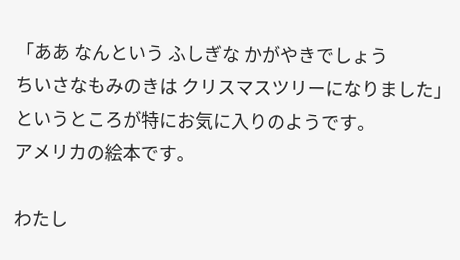「ああ なんという ふしぎな かがやきでしょう
ちいさなもみのきは クリスマスツリーになりました」
というところが特にお気に入りのようです。
アメリカの絵本です。

わたし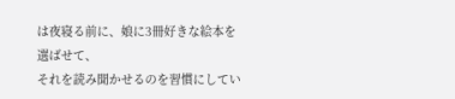は夜寝る前に、娘に3冊好きな絵本を選ばせて、
それを読み聞かせるのを習慣にしてい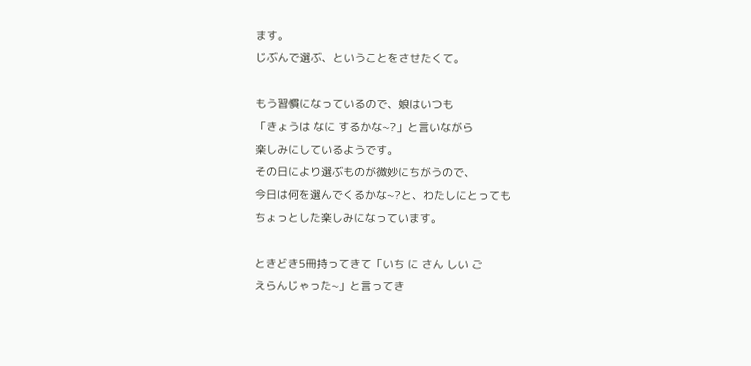ます。
じぶんで選ぶ、ということをさせたくて。

もう習慣になっているので、娘はいつも
「きょうは なに するかな~?」と言いながら
楽しみにしているようです。
その日により選ぶものが微妙にちがうので、
今日は何を選んでくるかな~?と、わたしにとっても
ちょっとした楽しみになっています。

ときどき5冊持ってきて「いち に さん しい ご
えらんじゃった~」と言ってき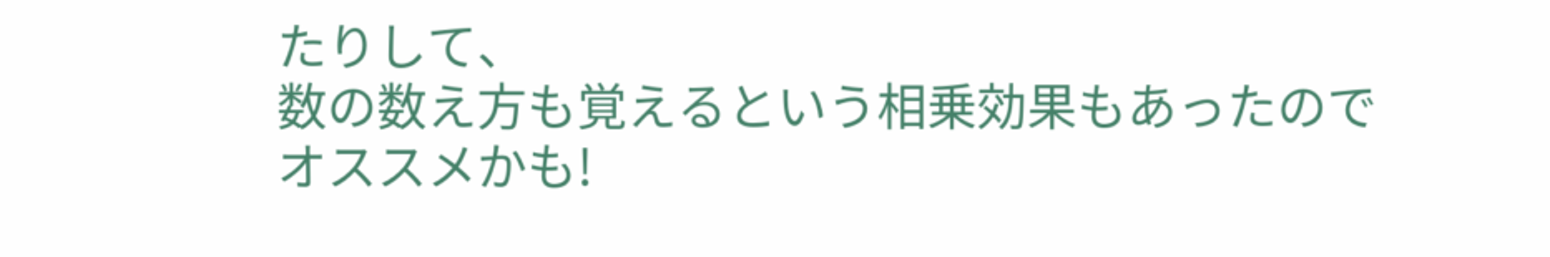たりして、
数の数え方も覚えるという相乗効果もあったので
オススメかも!